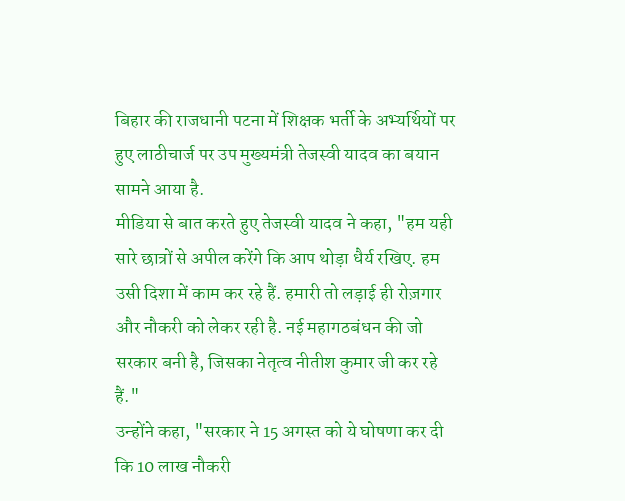बिहार की राजधानी पटना में शिक्षक भर्ती के अभ्यर्थियों पर हुए लाठीचार्ज पर उप मुख्यमंत्री तेजस्वी यादव का बयान सामने आया है.
मीडिया से बात करते हुए तेजस्वी यादव ने कहा, "हम यही सारे छात्रों से अपील करेंगे कि आप थोड़ा धैर्य रखिए. हम उसी दिशा में काम कर रहे हैं. हमारी तो लड़ाई ही रोज़गार और नौकरी को लेकर रही है. नई महागठबंधन की जो सरकार बनी है, जिसका नेतृत्व नीतीश कुमार जी कर रहे हैं."
उन्होंने कहा, "सरकार ने 15 अगस्त को ये घोषणा कर दी कि 10 लाख नौकरी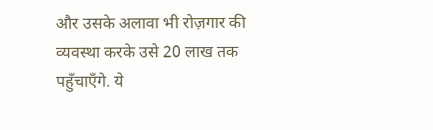और उसके अलावा भी रोज़गार की व्यवस्था करके उसे 20 लाख तक पहुँचाएँगे. ये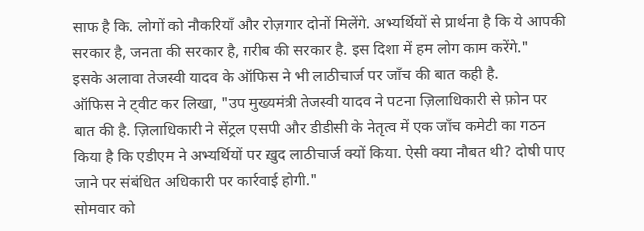साफ है कि. लोगों को नौकरियाँ और रोज़गार दोनों मिलेंगे. अभ्यर्थियों से प्रार्थना है कि ये आपकी सरकार है, जनता की सरकार है, ग़रीब की सरकार है. इस दिशा में हम लोग काम करेंगे."
इसके अलावा तेजस्वी यादव के ऑफिस ने भी लाठीचार्ज पर जाँच की बात कही है.
ऑफिस ने ट्वीट कर लिखा, "उप मुख्यमंत्री तेजस्वी यादव ने पटना ज़िलाधिकारी से फ़ोन पर बात की है. ज़िलाधिकारी ने सेंट्रल एसपी और डीडीसी के नेतृत्व में एक जाँच कमेटी का गठन किया है कि एडीएम ने अभ्यर्थियों पर ख़ुद लाठीचार्ज क्यों किया. ऐसी क्या नौबत थी? दोषी पाए जाने पर संबंधित अधिकारी पर कार्रवाई होगी."
सोमवार को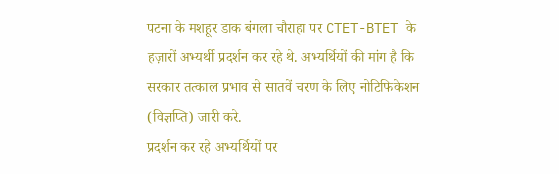पटना के मशहूर डाक बंगला चौराहा पर CTET-BTET के हज़ारों अभ्यर्थी प्रदर्शन कर रहे थे. अभ्यर्थियों की मांग है कि सरकार तत्काल प्रभाव से सातवें चरण के लिए नोटिफिकेशन (विज्ञप्ति) जारी करे.
प्रदर्शन कर रहे अभ्यर्थियों पर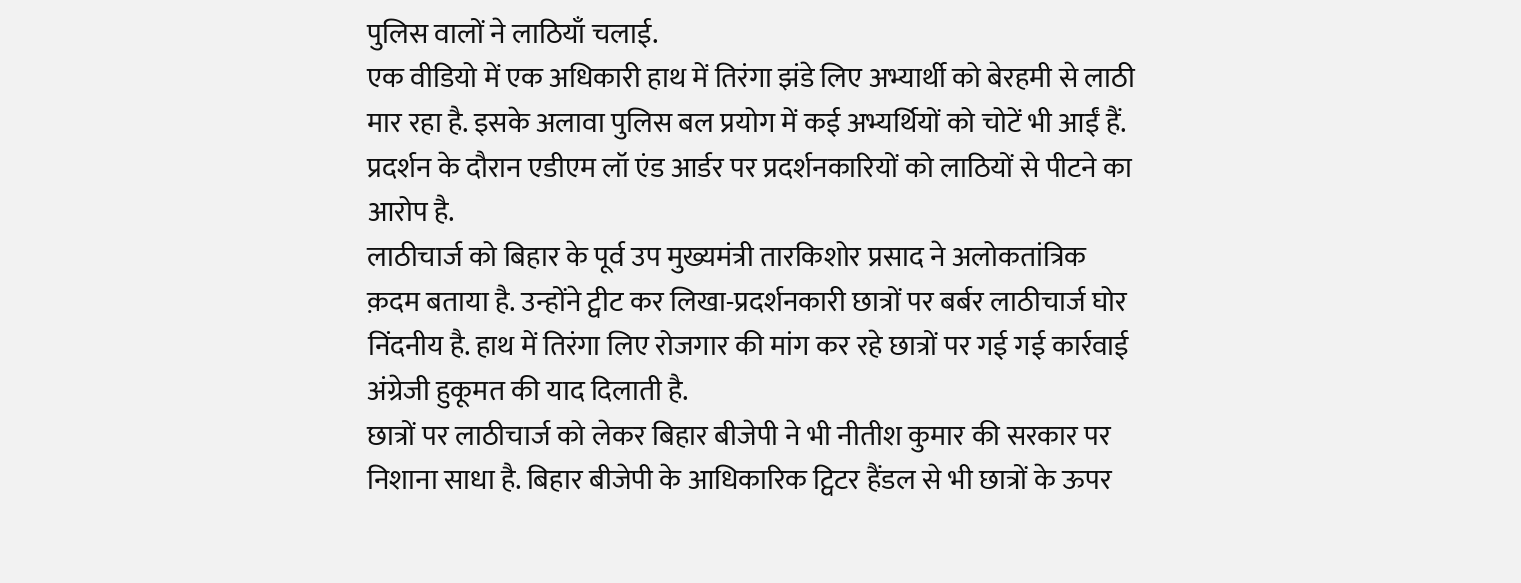पुलिस वालों ने लाठियाँ चलाई.
एक वीडियो में एक अधिकारी हाथ में तिरंगा झंडे लिए अभ्यार्थी को बेरहमी से लाठी मार रहा है. इसके अलावा पुलिस बल प्रयोग में कई अभ्यर्थियों को चोटें भी आईं हैं. प्रदर्शन के दौरान एडीएम लॉ एंड आर्डर पर प्रदर्शनकारियों को लाठियों से पीटने का आरोप है.
लाठीचार्ज को बिहार के पूर्व उप मुख्यमंत्री तारकिशोर प्रसाद ने अलोकतांत्रिक क़दम बताया है. उन्होंने ट्वीट कर लिखा-प्रदर्शनकारी छात्रों पर बर्बर लाठीचार्ज घोर निंदनीय है. हाथ में तिरंगा लिए रोजगार की मांग कर रहे छात्रों पर गई गई कार्रवाई अंग्रेजी हुकूमत की याद दिलाती है.
छात्रों पर लाठीचार्ज को लेकर बिहार बीजेपी ने भी नीतीश कुमार की सरकार पर निशाना साधा है. बिहार बीजेपी के आधिकारिक ट्विटर हैंडल से भी छात्रों के ऊपर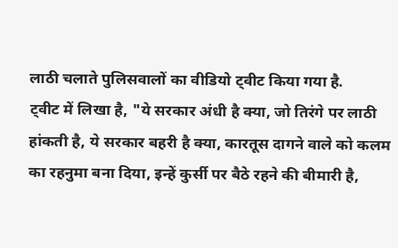लाठी चलाते पुलिसवालों का वीडियो ट्वीट किया गया है.
ट्वीट में लिखा है, "ये सरकार अंधी है क्या, जो तिरंगे पर लाठी हांकती है, ये सरकार बहरी है क्या, कारतूस दागने वाले को कलम का रहनुमा बना दिया, इन्हें कुर्सी पर बैठे रहने की बीमारी है,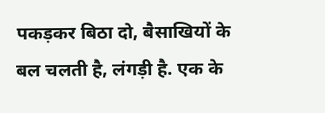पकड़कर बिठा दो, बैसाखियों के बल चलती है, लंगड़ी है. एक के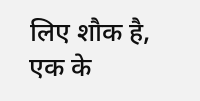लिए शौक है, एक के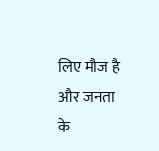लिए मौज है और जनता के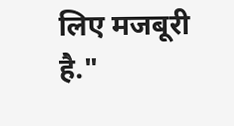लिए मजबूरी है."